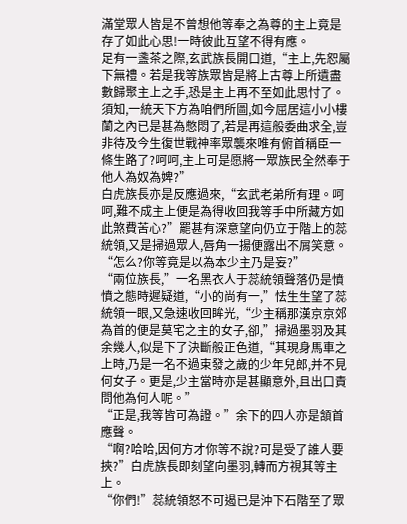滿堂眾人皆是不曾想他等奉之為尊的主上竟是存了如此心思!一時彼此互望不得有應。
足有一盞茶之際,玄武族長開口道,“主上,先恕屬下無禮。若是我等族眾皆是將上古尊上所遺盡數歸聚主上之手,恐是主上再不至如此思忖了。須知,一統天下方為咱們所圖,如今屈居這小小樓蘭之內已是甚為憋悶了,若是再這般委曲求全,豈非待及今生復世戰神率眾襲來唯有俯首稱臣一條生路了?呵呵,主上可是愿將一眾族民全然奉于他人為奴為婢?”
白虎族長亦是反應過來,“玄武老弟所有理。呵呵,難不成主上便是為得收回我等手中所藏方如此煞費苦心?”罷甚有深意望向仍立于階上的蕊統領,又是掃過眾人,唇角一揚便露出不屑笑意。
“怎么?你等竟是以為本少主乃是妄?”
“兩位族長,”一名黑衣人于蕊統領聲落仍是憤憤之態時遲疑道,“小的尚有一,”怯生生望了蕊統領一眼,又急速收回眸光,“少主稱那漢京京郊為首的便是莫宅之主的女子,卻,”掃過墨羽及其余幾人,似是下了決斷般正色道,“其現身馬車之上時,乃是一名不過束發之歲的少年兒郎,并不見何女子。更是,少主當時亦是甚顯意外,且出口責問他為何人呢。”
“正是,我等皆可為證。”余下的四人亦是頷首應聲。
“啊?哈哈,因何方才你等不說?可是受了誰人要挾?”白虎族長即刻望向墨羽,轉而方視其等主上。
“你們!”蕊統領怒不可遏已是沖下石階至了眾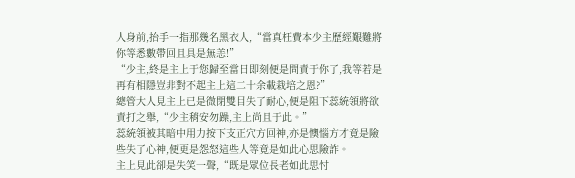人身前,抬手一指那幾名黑衣人,“當真枉費本少主歷經艱難將你等悉數帶回且具是無恙!”
“少主,終是主上于您歸至當日即刻便是問責于你了,我等若是再有相隱豈非對不起主上這二十余載栽培之恩?”
總管大人見主上已是微閉雙目失了耐心,便是阻下蕊統領將欲責打之舉,“少主稍安勿躁,主上尚且于此。”
蕊統領被其暗中用力按下支正穴方回神,亦是懊惱方才竟是險些失了心神,便更是怨怒這些人等竟是如此心思險詐。
主上見此卻是失笑一聲,“既是眾位長老如此思忖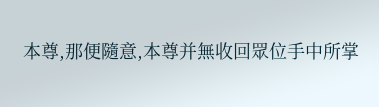本尊,那便隨意,本尊并無收回眾位手中所掌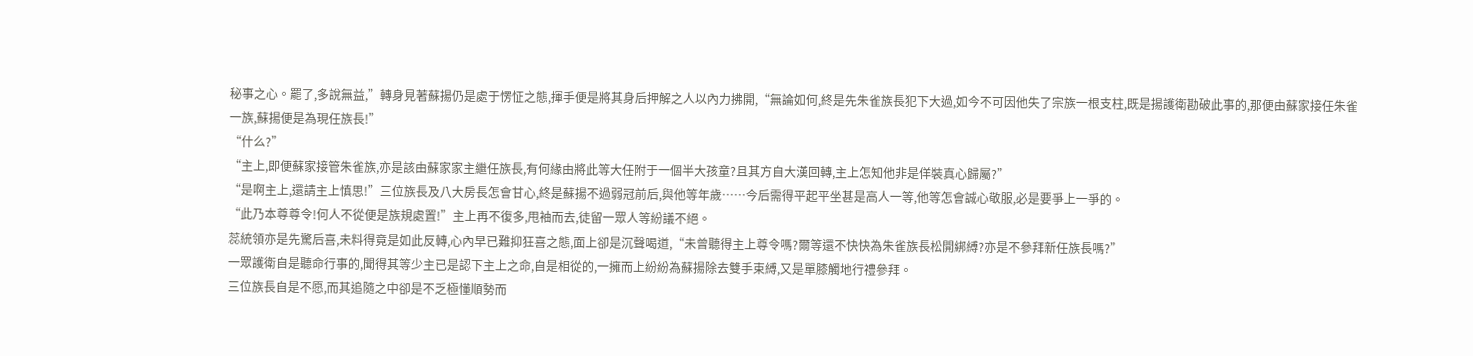秘事之心。罷了,多說無益,”轉身見著蘇揚仍是處于愣怔之態,揮手便是將其身后押解之人以內力拂開,“無論如何,終是先朱雀族長犯下大過,如今不可因他失了宗族一根支柱,既是揚護衛勘破此事的,那便由蘇家接任朱雀一族,蘇揚便是為現任族長!”
“什么?”
“主上,即便蘇家接管朱雀族,亦是該由蘇家家主繼任族長,有何緣由將此等大任附于一個半大孩童?且其方自大漢回轉,主上怎知他非是佯裝真心歸屬?”
“是啊主上,還請主上慎思!”三位族長及八大房長怎會甘心,終是蘇揚不過弱冠前后,與他等年歲……今后需得平起平坐甚是高人一等,他等怎會誠心敬服,必是要爭上一爭的。
“此乃本尊尊令!何人不從便是族規處置!”主上再不復多,甩袖而去,徒留一眾人等紛議不絕。
蕊統領亦是先驚后喜,未料得竟是如此反轉,心內早已難抑狂喜之態,面上卻是沉聲喝道,“未曾聽得主上尊令嗎?爾等還不快快為朱雀族長松開綁縛?亦是不參拜新任族長嗎?”
一眾護衛自是聽命行事的,聞得其等少主已是認下主上之命,自是相從的,一擁而上紛紛為蘇揚除去雙手束縛,又是單膝觸地行禮參拜。
三位族長自是不愿,而其追隨之中卻是不乏極懂順勢而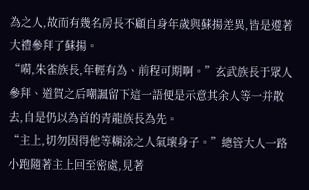為之人,故而有幾名房長不顧自身年歲與蘇揚差異,皆是遵著大禮參拜了蘇揚。
“嗬,朱雀族長,年輕有為、前程可期啊。”玄武族長于眾人參拜、道賀之后嘲諷留下這一語便是示意其余人等一并散去,自是仍以為首的青龍族長為先。
“主上,切勿因得他等糊涂之人氣壞身子。”總管大人一路小跑隨著主上回至密處,見著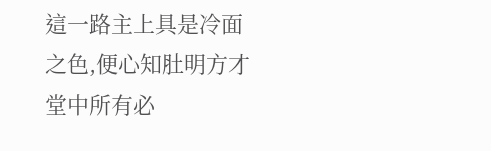這一路主上具是冷面之色,便心知肚明方才堂中所有必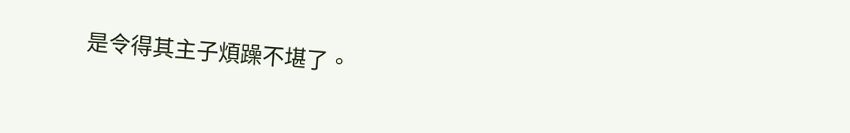是令得其主子煩躁不堪了。